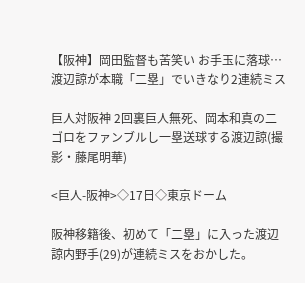【阪神】岡田監督も苦笑い お手玉に落球…渡辺諒が本職「二塁」でいきなり2連続ミス

巨人対阪神 2回裏巨人無死、岡本和真の二ゴロをファンブルし一塁送球する渡辺諒(撮影・藤尾明華)

<巨人-阪神>◇17日◇東京ドーム

阪神移籍後、初めて「二塁」に入った渡辺諒内野手(29)が連続ミスをおかした。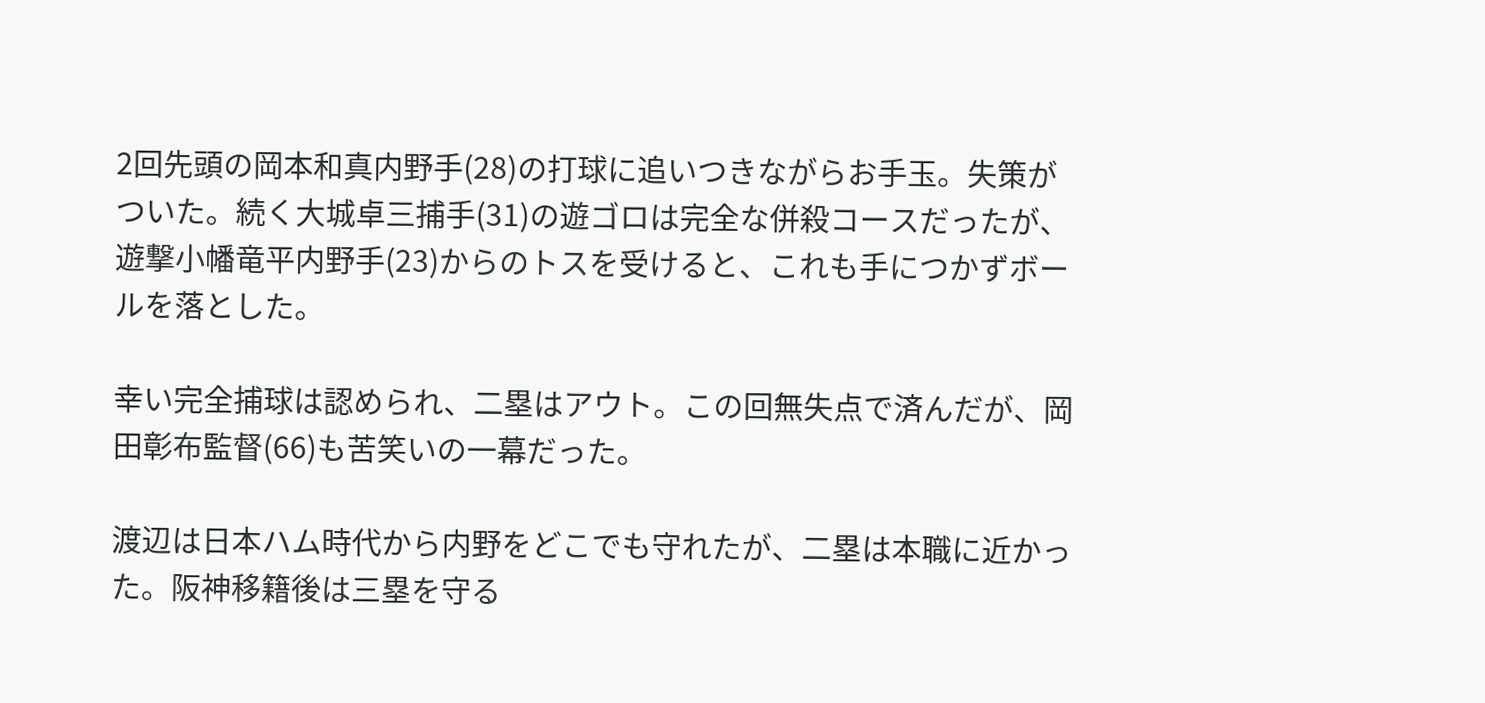2回先頭の岡本和真内野手(28)の打球に追いつきながらお手玉。失策がついた。続く大城卓三捕手(31)の遊ゴロは完全な併殺コースだったが、遊撃小幡竜平内野手(23)からのトスを受けると、これも手につかずボールを落とした。

幸い完全捕球は認められ、二塁はアウト。この回無失点で済んだが、岡田彰布監督(66)も苦笑いの一幕だった。

渡辺は日本ハム時代から内野をどこでも守れたが、二塁は本職に近かった。阪神移籍後は三塁を守る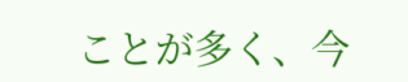ことが多く、今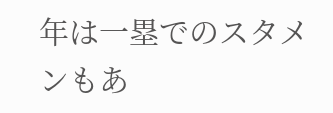年は一塁でのスタメンもあ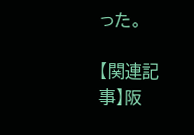った。

【関連記事】阪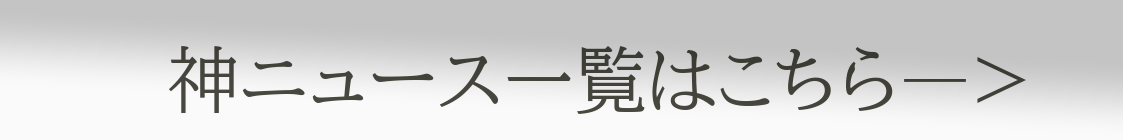神ニュース一覧はこちら―>